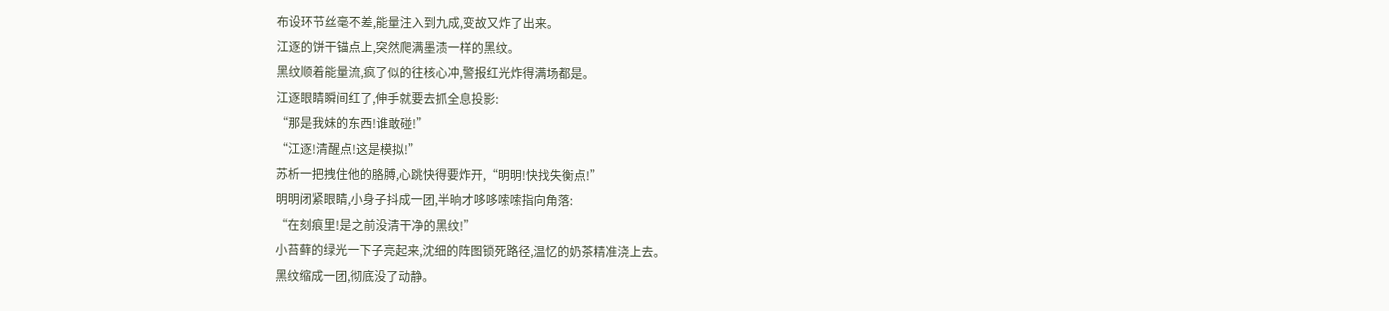布设环节丝毫不差,能量注入到九成,变故又炸了出来。
江逐的饼干锚点上,突然爬满墨渍一样的黑纹。
黑纹顺着能量流,疯了似的往核心冲,警报红光炸得满场都是。
江逐眼睛瞬间红了,伸手就要去抓全息投影:
“那是我妹的东西!谁敢碰!”
“江逐!清醒点!这是模拟!”
苏析一把拽住他的胳膊,心跳快得要炸开,“明明!快找失衡点!”
明明闭紧眼睛,小身子抖成一团,半晌才哆哆嗦嗦指向角落:
“在刻痕里!是之前没清干净的黑纹!”
小苔藓的绿光一下子亮起来,沈细的阵图锁死路径,温忆的奶茶精准浇上去。
黑纹缩成一团,彻底没了动静。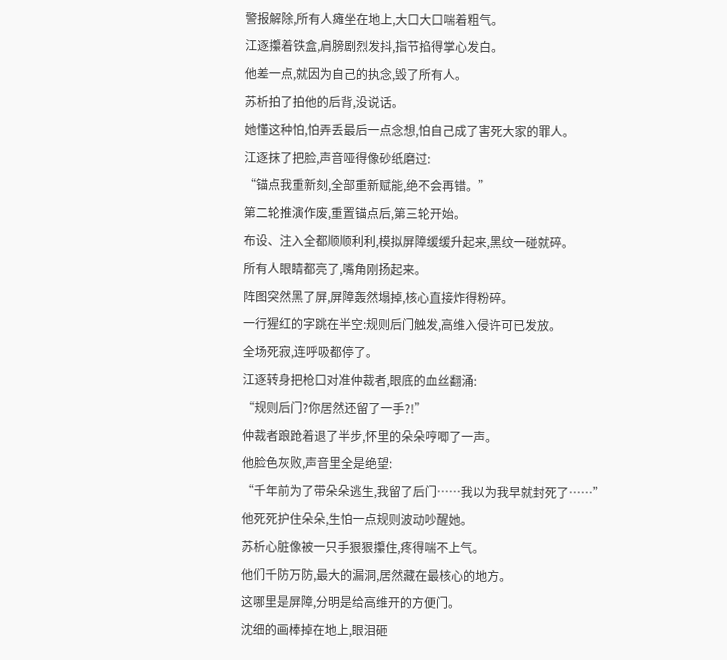警报解除,所有人瘫坐在地上,大口大口喘着粗气。
江逐攥着铁盒,肩膀剧烈发抖,指节掐得掌心发白。
他差一点,就因为自己的执念,毁了所有人。
苏析拍了拍他的后背,没说话。
她懂这种怕,怕弄丢最后一点念想,怕自己成了害死大家的罪人。
江逐抹了把脸,声音哑得像砂纸磨过:
“锚点我重新刻,全部重新赋能,绝不会再错。”
第二轮推演作废,重置锚点后,第三轮开始。
布设、注入全都顺顺利利,模拟屏障缓缓升起来,黑纹一碰就碎。
所有人眼睛都亮了,嘴角刚扬起来。
阵图突然黑了屏,屏障轰然塌掉,核心直接炸得粉碎。
一行猩红的字跳在半空:规则后门触发,高维入侵许可已发放。
全场死寂,连呼吸都停了。
江逐转身把枪口对准仲裁者,眼底的血丝翻涌:
“规则后门?你居然还留了一手?!”
仲裁者踉跄着退了半步,怀里的朵朵哼唧了一声。
他脸色灰败,声音里全是绝望:
“千年前为了带朵朵逃生,我留了后门……我以为我早就封死了……”
他死死护住朵朵,生怕一点规则波动吵醒她。
苏析心脏像被一只手狠狠攥住,疼得喘不上气。
他们千防万防,最大的漏洞,居然藏在最核心的地方。
这哪里是屏障,分明是给高维开的方便门。
沈细的画棒掉在地上,眼泪砸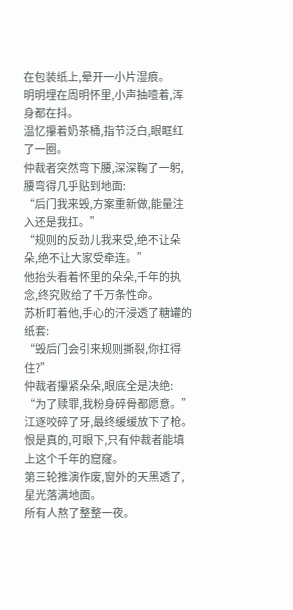在包装纸上,晕开一小片湿痕。
明明埋在周明怀里,小声抽噎着,浑身都在抖。
温忆攥着奶茶桶,指节泛白,眼眶红了一圈。
仲裁者突然弯下腰,深深鞠了一躬,腰弯得几乎贴到地面:
“后门我来毁,方案重新做,能量注入还是我扛。”
“规则的反劲儿我来受,绝不让朵朵,绝不让大家受牵连。”
他抬头看着怀里的朵朵,千年的执念,终究败给了千万条性命。
苏析盯着他,手心的汗浸透了糖罐的纸套:
“毁后门会引来规则撕裂,你扛得住?”
仲裁者攥紧朵朵,眼底全是决绝:
“为了赎罪,我粉身碎骨都愿意。”
江逐咬碎了牙,最终缓缓放下了枪。
恨是真的,可眼下,只有仲裁者能填上这个千年的窟窿。
第三轮推演作废,窗外的天黑透了,星光落满地面。
所有人熬了整整一夜。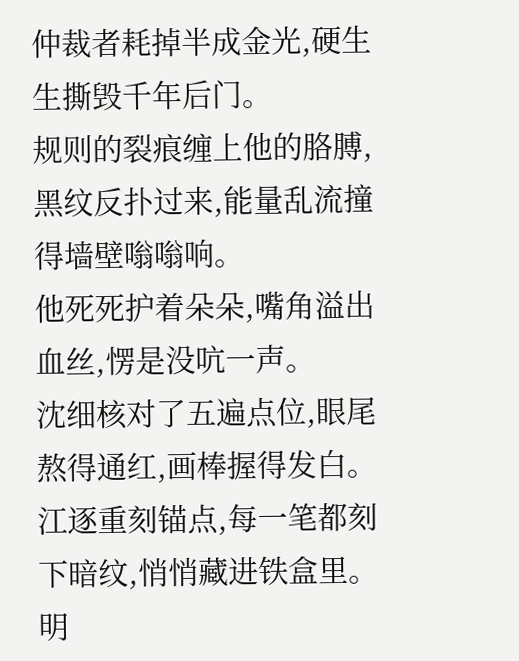仲裁者耗掉半成金光,硬生生撕毁千年后门。
规则的裂痕缠上他的胳膊,黑纹反扑过来,能量乱流撞得墙壁嗡嗡响。
他死死护着朵朵,嘴角溢出血丝,愣是没吭一声。
沈细核对了五遍点位,眼尾熬得通红,画棒握得发白。
江逐重刻锚点,每一笔都刻下暗纹,悄悄藏进铁盒里。
明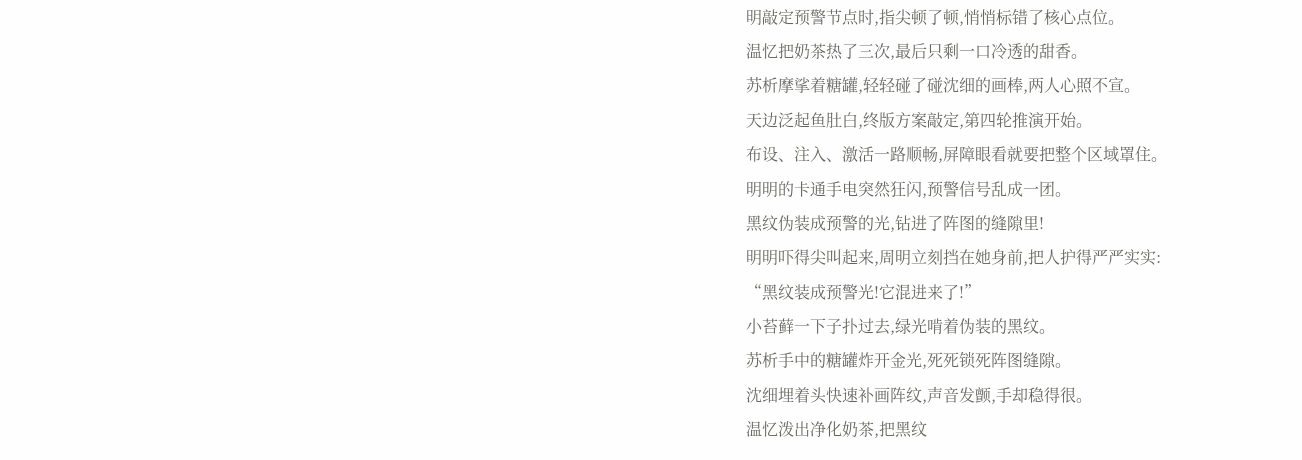明敲定预警节点时,指尖顿了顿,悄悄标错了核心点位。
温忆把奶茶热了三次,最后只剩一口冷透的甜香。
苏析摩挲着糖罐,轻轻碰了碰沈细的画棒,两人心照不宣。
天边泛起鱼肚白,终版方案敲定,第四轮推演开始。
布设、注入、激活一路顺畅,屏障眼看就要把整个区域罩住。
明明的卡通手电突然狂闪,预警信号乱成一团。
黑纹伪装成预警的光,钻进了阵图的缝隙里!
明明吓得尖叫起来,周明立刻挡在她身前,把人护得严严实实:
“黑纹装成预警光!它混进来了!”
小苔藓一下子扑过去,绿光啃着伪装的黑纹。
苏析手中的糖罐炸开金光,死死锁死阵图缝隙。
沈细埋着头快速补画阵纹,声音发颤,手却稳得很。
温忆泼出净化奶茶,把黑纹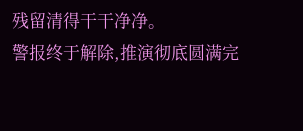残留清得干干净净。
警报终于解除,推演彻底圆满完